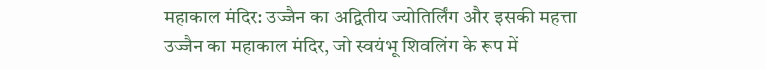महाकाल मंदिर: उज्जैन का अद्वितीय ज्योतिर्लिंग और इसकी महत्ता
उज्जैन का महाकाल मंदिर, जो स्वयंभू शिवलिंग के रूप में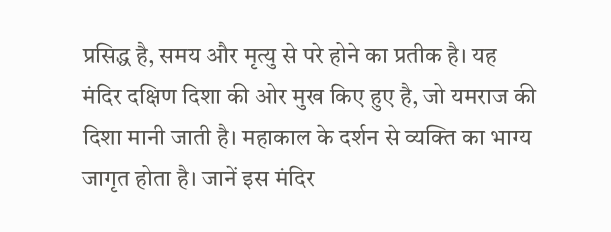प्रसिद्ध है, समय और मृत्यु से परे होने का प्रतीक है। यह मंदिर दक्षिण दिशा की ओर मुख किए हुए है, जो यमराज की दिशा मानी जाती है। महाकाल के दर्शन से व्यक्ति का भाग्य जागृत होता है। जानें इस मंदिर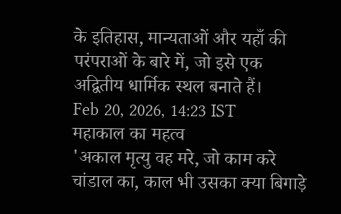के इतिहास, मान्यताओं और यहाँ की परंपराओं के बारे में, जो इसे एक अद्वितीय धार्मिक स्थल बनाते हैं।
Feb 20, 2026, 14:23 IST
महाकाल का महत्व
'अकाल मृत्यु वह मरे, जो काम करे चांडाल का, काल भी उसका क्या बिगाड़े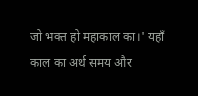जो भक्त हो महाकाल का।' यहाँ काल का अर्थ समय और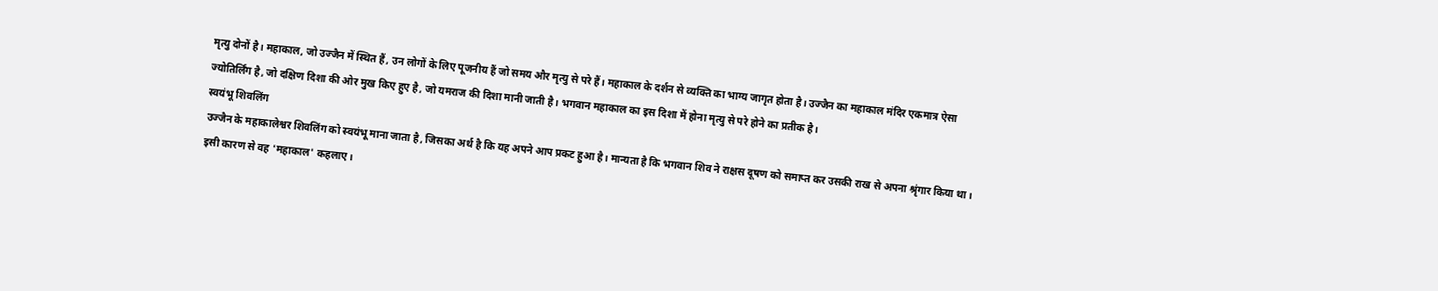मृत्यु दोनों है। महाकाल, जो उज्जैन में स्थित हैं, उन लोगों के लिए पूजनीय हैं जो समय और मृत्यु से परे हैं। महाकाल के दर्शन से व्यक्ति का भाग्य जागृत होता है। उज्जैन का महाकाल मंदिर एकमात्र ऐसा ज्योतिर्लिंग है, जो दक्षिण दिशा की ओर मुख किए हुए है, जो यमराज की दिशा मानी जाती है। भगवान महाकाल का इस दिशा में होना मृत्यु से परे होने का प्रतीक है।
स्वयंभू शिवलिंग
उज्जैन के महाकालेश्वर शिवलिंग को स्वयंभू माना जाता है, जिसका अर्थ है कि यह अपने आप प्रकट हुआ है। मान्यता है कि भगवान शिव ने राक्षस दूषण को समाप्त कर उसकी राख से अपना श्रृंगार किया था। इसी कारण से वह 'महाकाल' कहलाए।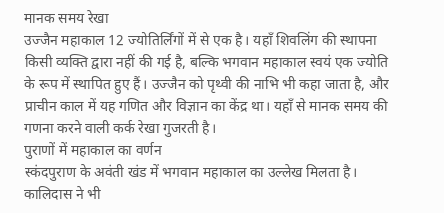मानक समय रेखा
उज्जैन महाकाल 12 ज्योतिर्लिंगों में से एक है। यहाँ शिवलिंग की स्थापना किसी व्यक्ति द्वारा नहीं की गई है, बल्कि भगवान महाकाल स्वयं एक ज्योति के रूप में स्थापित हुए हैं। उज्जैन को पृथ्वी की नाभि भी कहा जाता है, और प्राचीन काल में यह गणित और विज्ञान का केंद्र था। यहाँ से मानक समय की गणना करने वाली कर्क रेखा गुजरती है।
पुराणों में महाकाल का वर्णन
स्कंदपुराण के अवंती खंड में भगवान महाकाल का उल्लेख मिलता है। कालिदास ने भी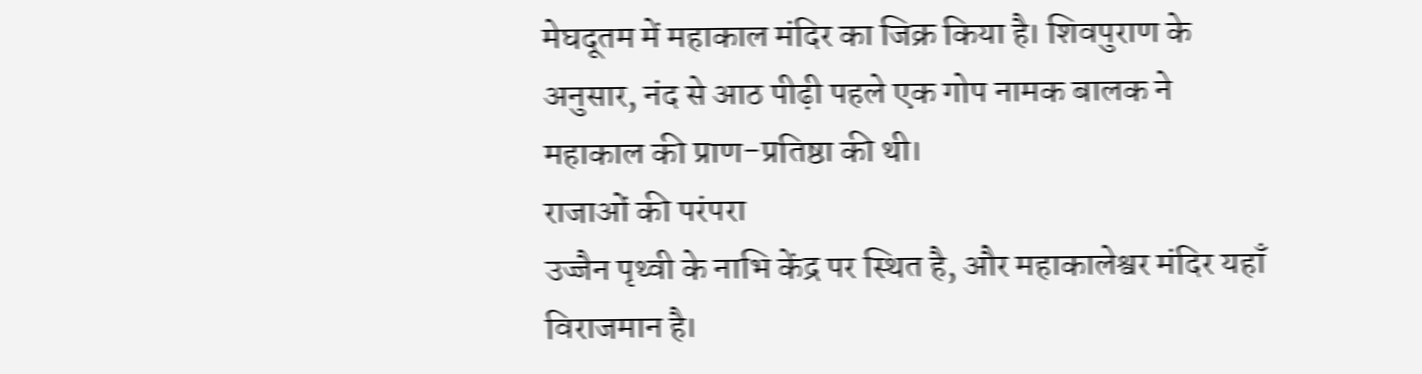मेघदूतम में महाकाल मंदिर का जिक्र किया है। शिवपुराण के अनुसार, नंद से आठ पीढ़ी पहले एक गोप नामक बालक ने महाकाल की प्राण-प्रतिष्ठा की थी।
राजाओं की परंपरा
उज्जैन पृथ्वी के नाभि केंद्र पर स्थित है, और महाकालेश्वर मंदिर यहाँ विराजमान है।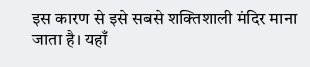इस कारण से इसे सबसे शक्तिशाली मंदिर माना जाता है। यहाँ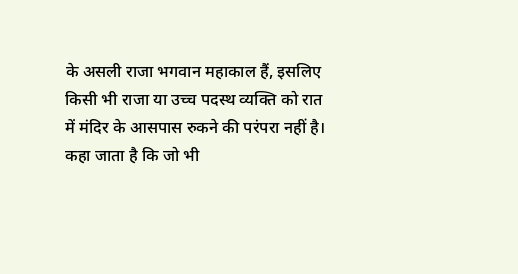के असली राजा भगवान महाकाल हैं, इसलिए किसी भी राजा या उच्च पदस्थ व्यक्ति को रात में मंदिर के आसपास रुकने की परंपरा नहीं है।
कहा जाता है कि जो भी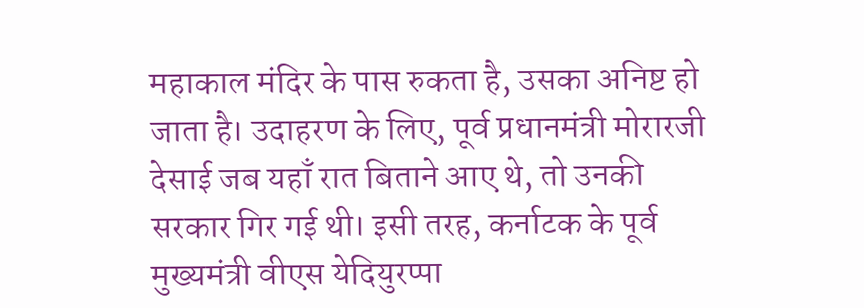महाकाल मंदिर के पास रुकता है, उसका अनिष्ट हो जाता है। उदाहरण के लिए, पूर्व प्रधानमंत्री मोरारजी देसाई जब यहाँ रात बिताने आए थे, तो उनकी सरकार गिर गई थी। इसी तरह, कर्नाटक के पूर्व मुख्यमंत्री वीएस येदियुरप्पा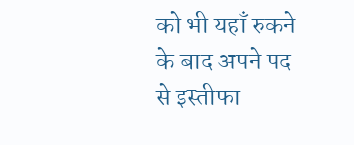को भी यहाँ रुकने के बाद अपने पद से इस्तीफा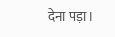देना पड़ा।